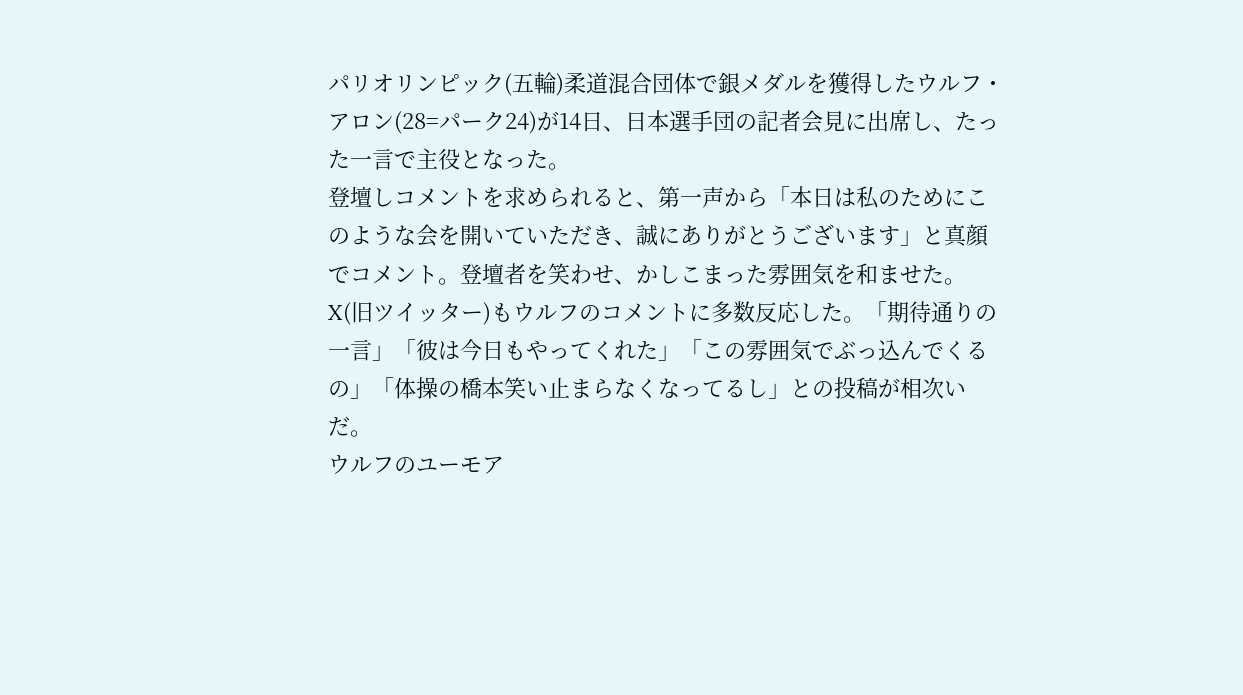パリオリンピック(五輪)柔道混合団体で銀メダルを獲得したウルフ・アロン(28=パーク24)が14日、日本選手団の記者会見に出席し、たった一言で主役となった。
登壇しコメントを求められると、第一声から「本日は私のためにこのような会を開いていただき、誠にありがとうございます」と真顔でコメント。登壇者を笑わせ、かしこまった雰囲気を和ませた。
X(旧ツイッター)もウルフのコメントに多数反応した。「期待通りの一言」「彼は今日もやってくれた」「この雰囲気でぶっ込んでくるの」「体操の橋本笑い止まらなくなってるし」との投稿が相次いだ。
ウルフのユーモア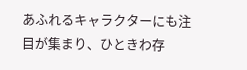あふれるキャラクターにも注目が集まり、ひときわ存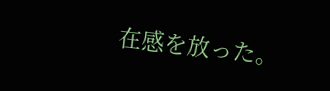在感を放った。